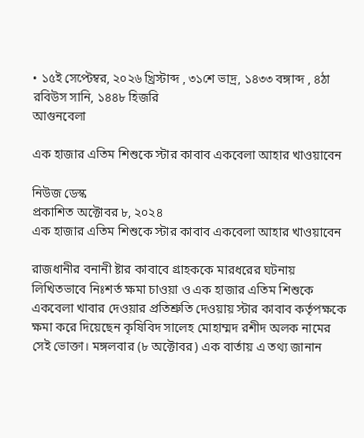• ১৫ই সেপ্টেম্বর, ২০২৬ খ্রিস্টাব্দ , ৩১শে ভাদ্র, ১৪৩৩ বঙ্গাব্দ , ৪ঠা রবিউস সানি, ১৪৪৮ হিজরি
আগুনবেলা

এক হাজার এতিম শিশুকে স্টার কাবাব একবেলা আহার খাওয়াবেন

নিউজ ডেস্ক
প্রকাশিত অক্টোবর ৮, ২০২৪
এক হাজার এতিম শিশুকে স্টার কাবাব একবেলা আহার খাওয়াবেন

রাজধানীর বনানী ষ্টার কাবাবে গ্রাহককে মারধরের ঘটনায় লিখিতভাবে নিঃশর্ত ক্ষমা চাওয়া ও এক হাজার এতিম শিশুকে একবেলা খাবার দেওয়ার প্রতিশ্রুতি দেওয়ায় স্টার কাবাব কর্তৃপক্ষকে ক্ষমা করে দিয়েছেন কৃষিবিদ সালেহ মোহাম্মদ রশীদ অলক নামের সেই ভোক্তা। মঙ্গলবার (৮ অক্টোবর) এক বার্তায় এ তথ্য জানান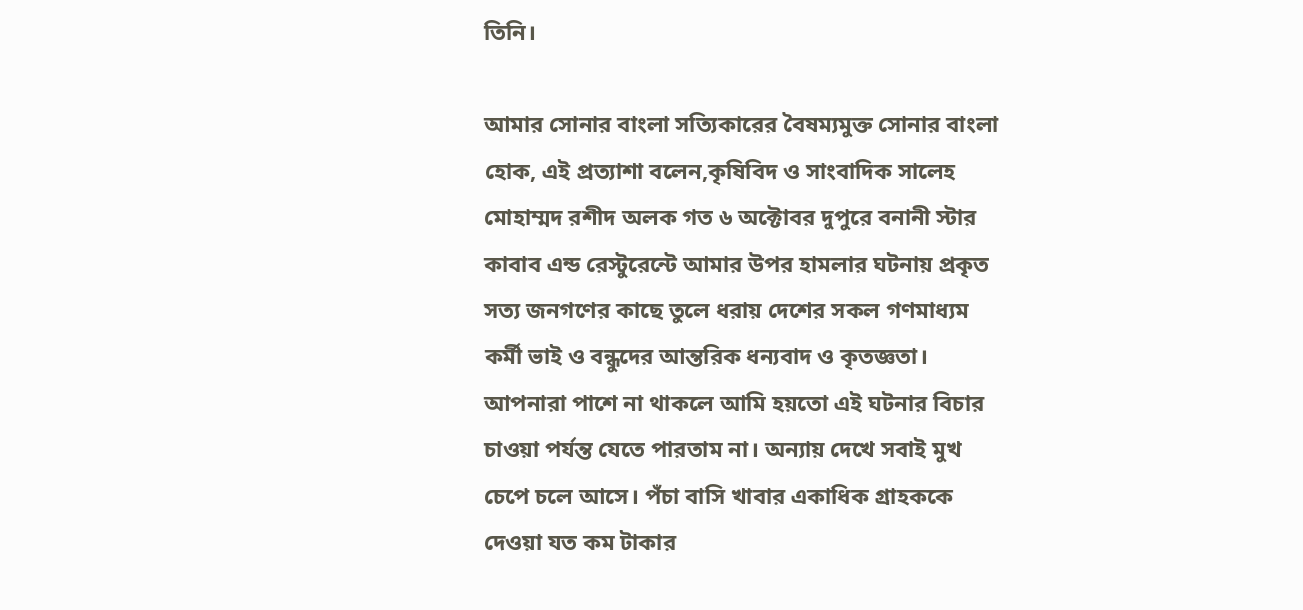তিনি।

আমার সোনার বাংলা সত্যিকারের বৈষম্যমুক্ত সোনার বাংলা হোক, এই প্রত্যাশা বলেন,কৃষিবিদ ও সাংবাদিক সালেহ মোহাম্মদ রশীদ অলক গত ৬ অক্টোবর দুপুরে বনানী স্টার কাবাব এন্ড রেস্টুরেন্টে আমার উপর হামলার ঘটনায় প্রকৃত সত্য জনগণের কাছে তুলে ধরায় দেশের সকল গণমাধ্যম কর্মী ভাই ও বন্ধুদের আন্তরিক ধন্যবাদ ও কৃতজ্ঞতা। আপনারা পাশে না থাকলে আমি হয়তো এই ঘটনার বিচার চাওয়া পর্যন্ত যেতে পারতাম না। অন্যায় দেখে সবাই মুখ চেপে চলে আসে। পঁচা বাসি খাবার একাধিক গ্রাহককে দেওয়া যত কম টাকার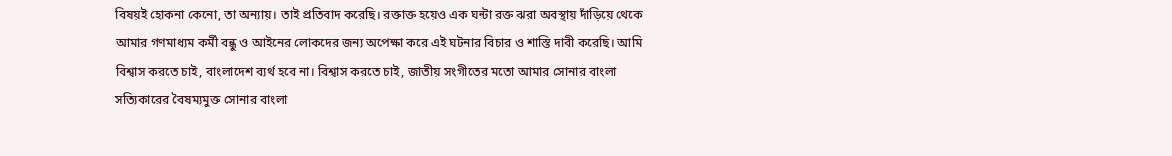বিষয়ই হোকনা কেনো, তা অন্যায়। তাই প্রতিবাদ করেছি। রক্তাক্ত হয়েও এক ঘন্টা রক্ত ঝরা অবস্থায় দাঁড়িয়ে থেকে আমার গণমাধ্যম কর্মী বন্ধু ও আইনের লোকদের জন্য অপেক্ষা করে এই ঘটনার বিচার ও শাস্তি দাবী করেছি। আমি বিশ্বাস করতে চাই, বাংলাদেশ ব্যর্থ হবে না। বিশ্বাস করতে চাই, জাতীয় সংগীতের মতো আমার সোনার বাংলা সত্যিকারের বৈষম্যমুক্ত সোনার বাংলা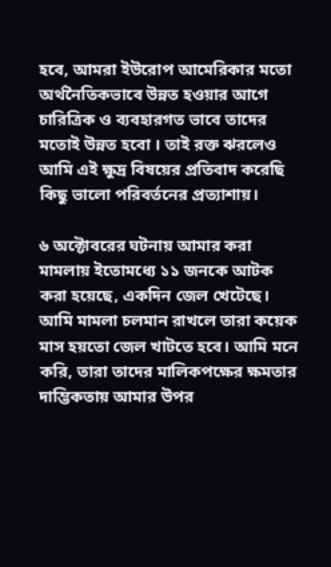হবে, আমরা ইউরোপ আমেরিকার মতো অর্থনৈতিকভাবে উন্নত হওয়ার আগে চারিত্রিক ও ব্যবহারগত ভাবে তাদের মতোই উন্নত হবো । তাই রক্ত ঝরলেও আমি এই ক্ষুদ্র বিষয়ের প্রতিবাদ করেছি কিছু ভালো পরিবর্তনের প্রত্যাশায়।

৬ অক্টোবরের ঘটনায় আমার করা মামলায় ইতোমধ্যে ১১ জনকে আটক করা হয়েছে, একদিন জেল খেটেছে। আমি মামলা চলমান রাখলে তারা কয়েক মাস হয়তো জেল খাটতে হবে। আমি মনে করি, তারা তাদের মালিকপক্ষের ক্ষমতার দাম্ভিকতায় আমার উপর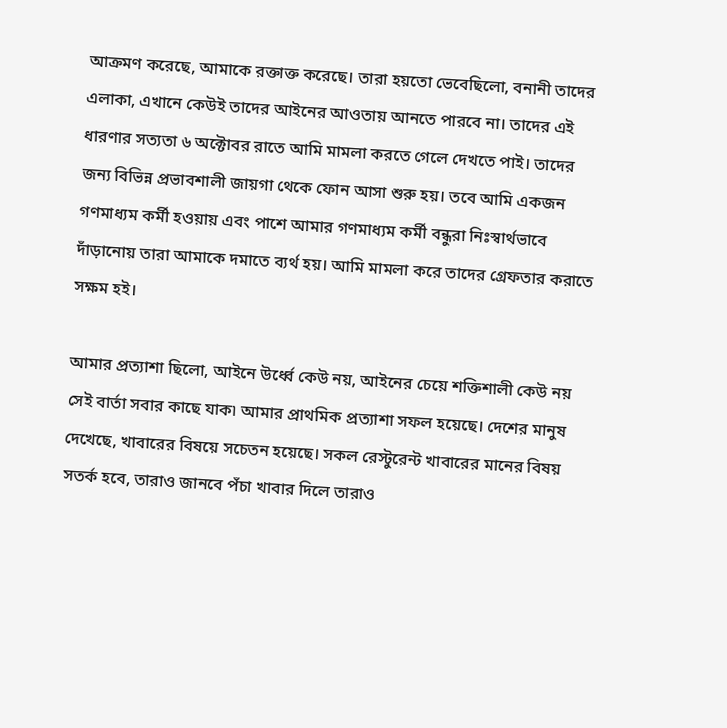আক্রমণ করেছে, আমাকে রক্তাক্ত করেছে। তারা হয়তো ভেবেছিলো, বনানী তাদের এলাকা, এখানে কেউই তাদের আইনের আওতায় আনতে পারবে না। তাদের এই ধারণার সত্যতা ৬ অক্টোবর রাতে আমি মামলা করতে গেলে দেখতে পাই। তাদের জন্য বিভিন্ন প্রভাবশালী জায়গা থেকে ফোন আসা শুরু হয়। তবে আমি একজন গণমাধ্যম কর্মী হওয়ায় এবং পাশে আমার গণমাধ্যম কর্মী বন্ধুরা নিঃস্বার্থভাবে দাঁড়ানোয় তারা আমাকে দমাতে ব্যর্থ হয়। আমি মামলা করে তাদের গ্রেফতার করাতে সক্ষম হই।

আমার প্রত্যাশা ছিলো, আইনে উর্ধ্বে কেউ নয়, আইনের চেয়ে শক্তিশালী কেউ নয় সেই বার্তা সবার কাছে যাক৷ আমার প্রাথমিক প্রত্যাশা সফল হয়েছে। দেশের মানুষ দেখেছে, খাবারের বিষয়ে সচেতন হয়েছে। সকল রেস্টুরেন্ট খাবারের মানের বিষয় সতর্ক হবে, তারাও জানবে পঁচা খাবার দিলে তারাও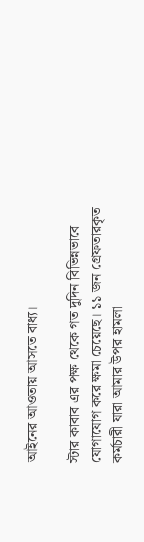আইনের আওতায় আসতে বাধ্য।

স্টার কাবাব এর পক্ষ থেকে গত দুদিন বিভিন্নভাবে যোগাযোগ করে ক্ষমা চেয়েছে। ১১ জন গ্রেফতারকৃত কর্মচারী যারা আমার উপর হামলা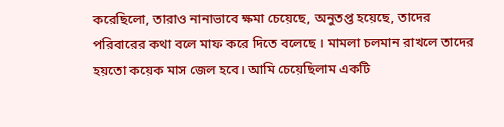করেছিলো, তারাও নানাভাবে ক্ষমা চেয়েছে, অনুতপ্ত হয়েছে, তাদের পরিবারের কথা বলে মাফ করে দিতে বলেছে । মামলা চলমান রাখলে তাদের হয়তো কয়েক মাস জেল হবে। আমি চেয়েছিলাম একটি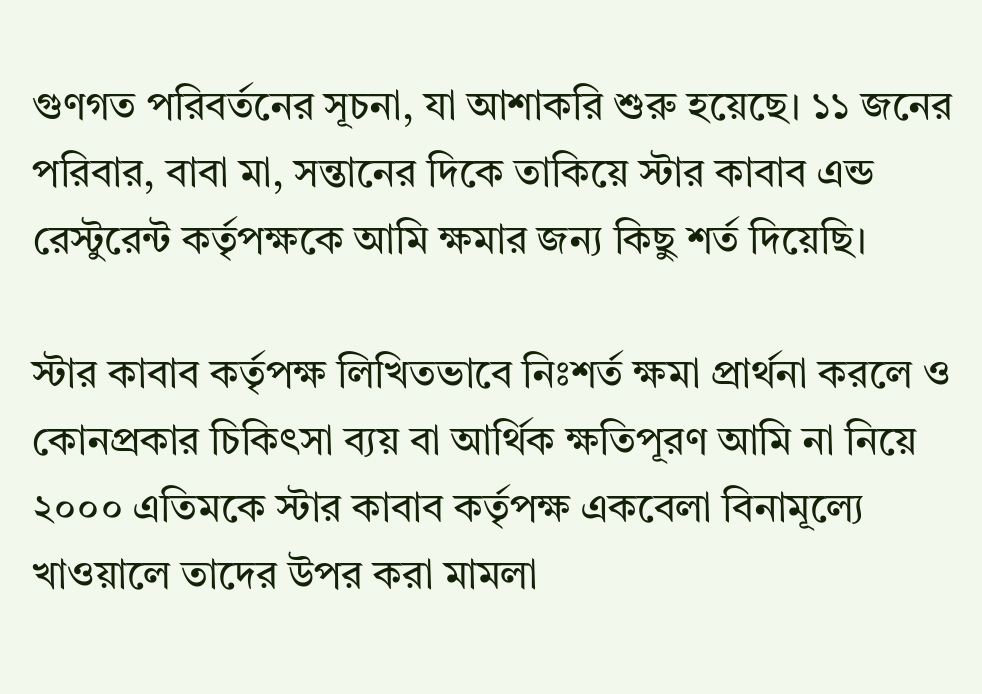গুণগত পরিবর্তনের সূচনা, যা আশাকরি শুরু হয়েছে। ১১ জনের পরিবার, বাবা মা, সন্তানের দিকে তাকিয়ে স্টার কাবাব এন্ড রেস্টুরেন্ট কর্তৃপক্ষকে আমি ক্ষমার জন্য কিছু শর্ত দিয়েছি।

স্টার কাবাব কর্তৃপক্ষ লিখিতভাবে নিঃশর্ত ক্ষমা প্রার্থনা করলে ও কোনপ্রকার চিকিৎসা ব্যয় বা আর্থিক ক্ষতিপূরণ আমি না নিয়ে ২০০০ এতিমকে স্টার কাবাব কর্তৃপক্ষ একবেলা বিনামূল্যে খাওয়ালে তাদের উপর করা মামলা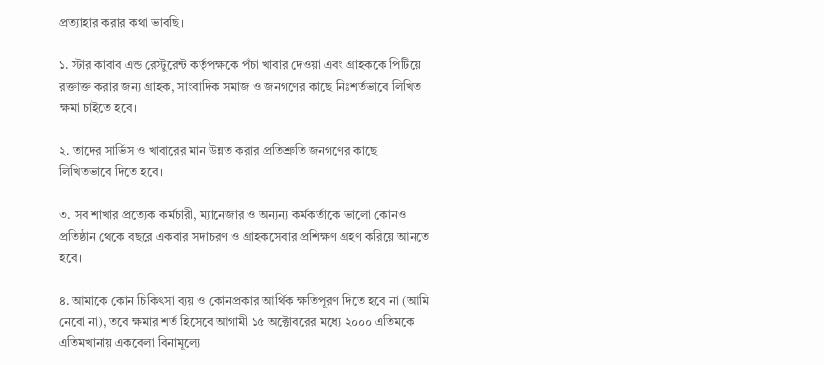প্রত্যাহার করার কথা ভাবছি।

১. স্টার কাবাব এন্ড রেস্টুরেন্ট কর্তৃপক্ষকে পঁচা খাবার দেওয়া এবং গ্রাহককে পিটিয়ে রক্তাক্ত করার জন্য গ্রাহক, সাংবাদিক সমাজ ও জনগণের কাছে নিঃশর্তভাবে লিখিত ক্ষমা চাইতে হবে।

২. তাদের সার্ভিস ও খাবারের মান উন্নত করার প্রতিশ্রুতি জনগণের কাছে লিখিতভাবে দিতে হবে।

৩. সব শাখার প্রত্যেক কর্মচারী, ম্যানেজার ও অন্যন্য কর্মকর্তাকে ভালো কোনও প্রতিষ্ঠান থেকে বছরে একবার সদাচরণ ও গ্রাহকসেবার প্রশিক্ষণ গ্রহণ করিয়ে আনতে হবে।

৪. আমাকে কোন চিকিৎসা ব্যয় ও কোনপ্রকার আর্থিক ক্ষতিপূরণ দিতে হবে না (আমি নেবো না), তবে ক্ষমার শর্ত হিসেবে আগামী ১৫ অক্টোবরের মধ্যে ২০০০ এতিমকে এতিমখানায় একবেলা বিনামূল্যে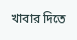খাবার দিতে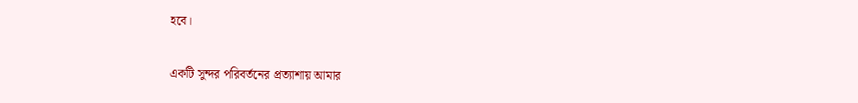হবে।

একটি সুন্দর পরিবর্তনের প্রত্যাশায় আমার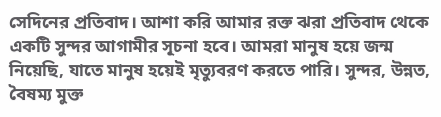সেদিনের প্রতিবাদ। আশা করি আমার রক্ত ঝরা প্রতিবাদ থেকে একটি সুন্দর আগামীর সূচনা হবে। আমরা মানুষ হয়ে জন্ম নিয়েছি, যাতে মানুষ হয়েই মৃত্যুবরণ করতে পারি। সুন্দর, উন্নত, বৈষম্য মুক্ত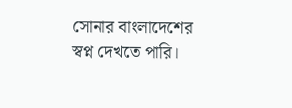সোনার বাংলাদেশের স্বপ্ন দেখতে পারি।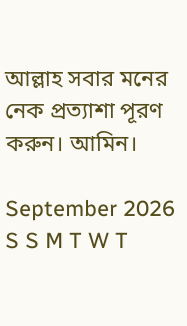আল্লাহ সবার মনের নেক প্রত্যাশা পূরণ করুন। আমিন।

September 2026
S S M T W T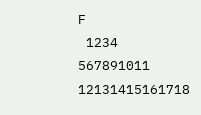F
 1234
567891011
12131415161718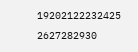19202122232425
2627282930